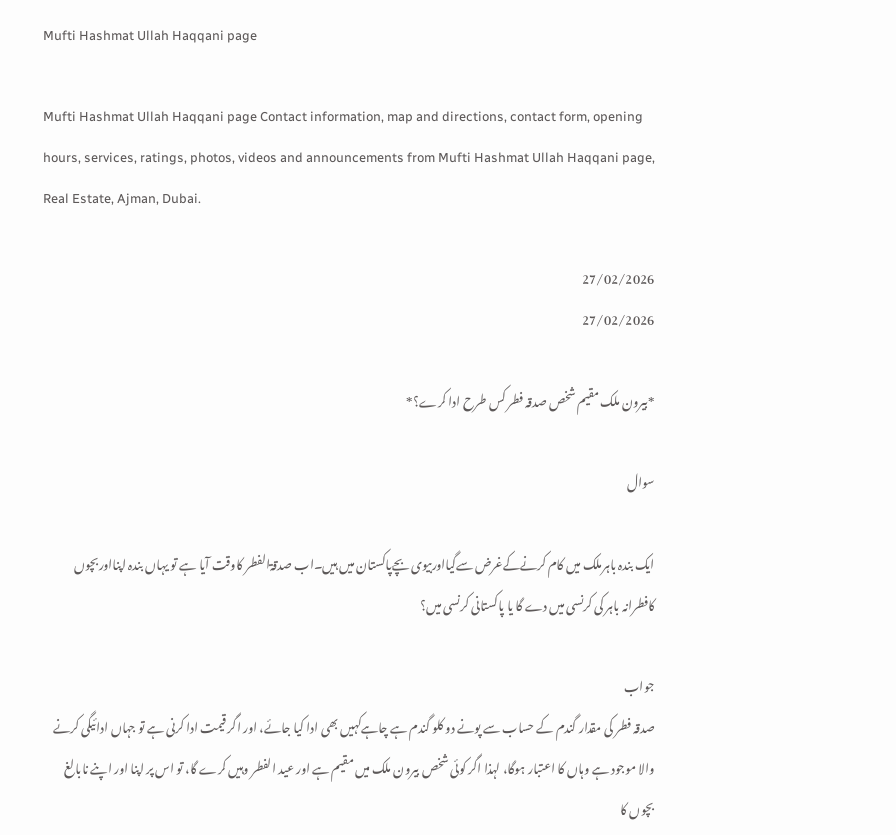Mufti Hashmat Ullah Haqqani page

Mufti Hashmat Ullah Haqqani page Contact information, map and directions, contact form, opening hours, services, ratings, photos, videos and announcements from Mufti Hashmat Ullah Haqqani page, Real Estate, Ajman, Dubai.

27/02/2026
27/02/2026

*بیرون ملک مقیم شخص صدقہ فطر کس طرح ادا کرے؟*

سوال

ایک بندہ باہرملک میں کام کرنےکےغرض سےگیااوربیوی بچےپاکستان میں ہیں۔اب صدقۃالفطر کاوقت آیا ہے تو یہاں بندہ اپنااوربچوں کافطرانہ باہر کی کرنسی میں دے گا یا پاکستانی کرنسی میں؟

جواب
صدقہ فطر کی مقدار گندم کے حساب سے پونے دو کلو گندم ہے چاہےکہیں بھی ادا کیا جائے، اور اگر قیمت ادا کرنی ہے تو جہاں ادائیگی کرنے والا موجود ہے وہاں کا اعتبار ہوگا، لہذا اگر کوئی شخص بیرون ملک میں مقیم ہے اور عید الفطر وہیں کرے گا، تو اس پر اپنا اور اپنے نابالغ بچوں کا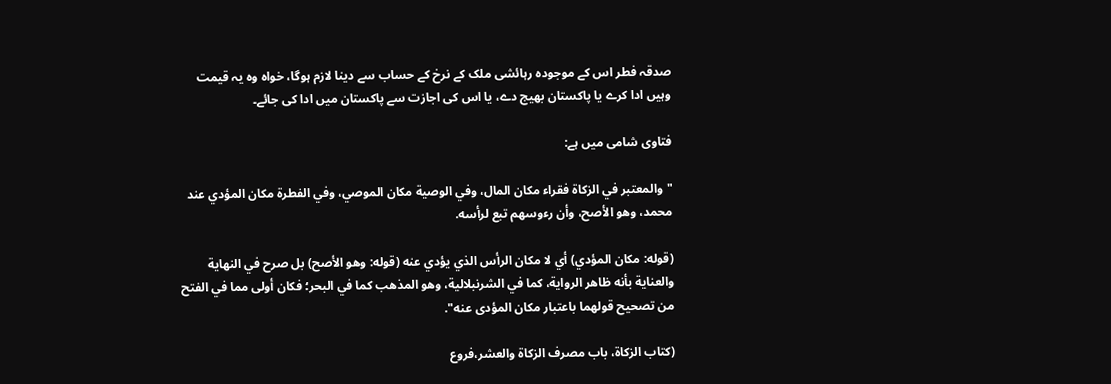صدقہ فطر اس کے موجودہ رہائشی ملک کے نرخ کے حساب سے دینا لازم ہوگا، خواہ وہ یہ قیمت وہیں ادا کرے یا پاکستان بھیج دے، یا اس کی اجازت سے پاکستان میں ادا کی جائے۔

فتاوی شامی میں ہے:

"والمعتبر في الزكاة فقراء مكان المال، وفي الوصية مكان الموصي، وفي الفطرة مكان المؤدي عند محمد، وهو الأصح، وأن رءوسهم تبع لرأسه.

(قوله: مكان المؤدي) أي لا مكان الرأس الذي يؤدي عنه (قوله: وهو الأصح) بل صرح في النهاية والعناية بأنه ظاهر الرواية، كما في الشرنبلالية، وهو المذهب كما في البحر؛ فكان أولى مما في الفتح من تصحيح قولهما باعتبار مكان المؤدى عنه".

(كتاب الزكاة، باب مصرف الزكاة والعشر،فروع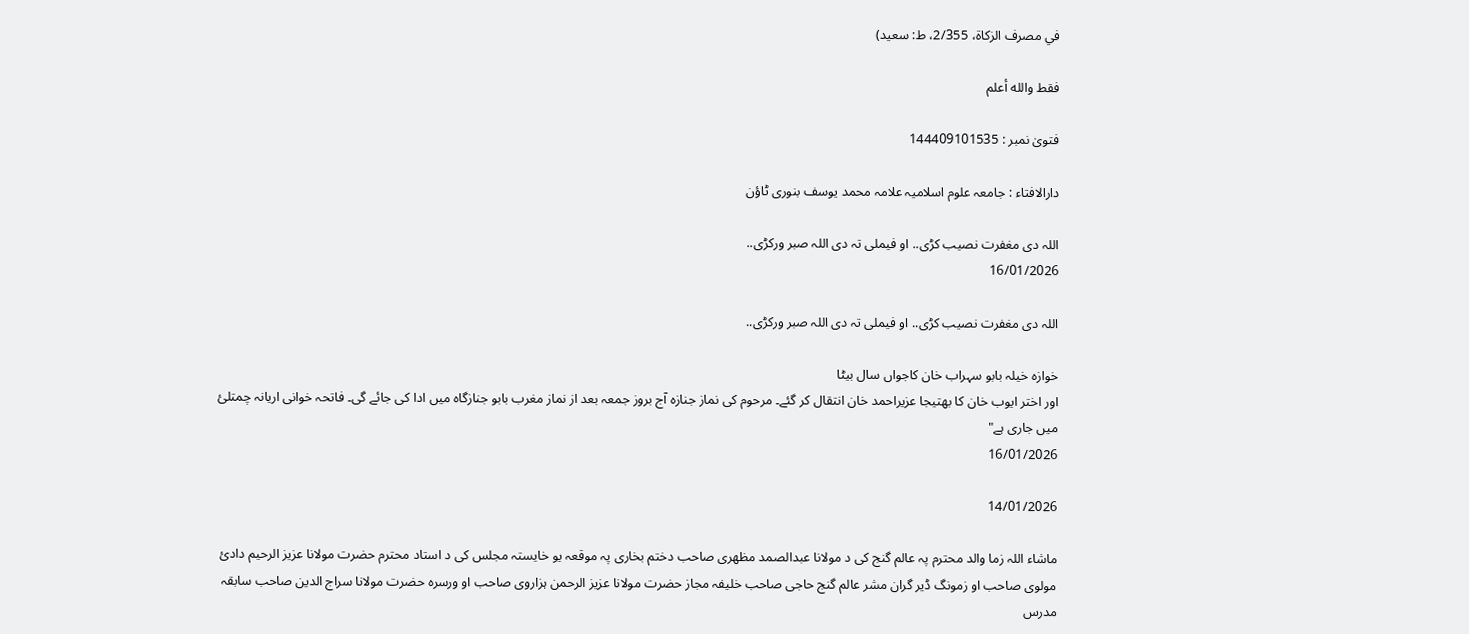في مصرف الزكاة، 2/355، ط: سعيد)

فقط والله أعلم

فتویٰ نمبر : 144409101535

دارالافتاء : جامعہ علوم اسلامیہ علامہ محمد یوسف بنوری ٹاؤن

اللہ دی مغفرت نصیب کڑی.. او فیملی تہ دی اللہ صبر ورکڑی..
16/01/2026

اللہ دی مغفرت نصیب کڑی.. او فیملی تہ دی اللہ صبر ورکڑی..

خوازہ خیلہ بابو سہراب خان کاجواں سال بیٹا
اور اختر ایوب خان کا بھتیجا عزیراحمد خان انتقال کر گئے۔ مرحوم کی نماز جنازہ آج بروز جمعہ بعد از نماز مغرب بابو جنازگاہ میں ادا کی جائے گی۔ فاتحہ خوانی اریانہ چمتلئ میں جاری ہے"
16/01/2026

14/01/2026

ماشاء اللہ زما والد محترم پہ عالم گنج کی د مولانا عبدالصمد مظھری صاحب دختم بخاری پہ موقعہ یو خایستہ مجلس کی د استاد محترم حضرت مولانا عزیز الرحیم دادئ مولوی صاحب او زمونگ ڈیر گران مشر عالم گنج حاجی صاحب خلیفہ مجاز حضرت مولانا عزیز الرحمن ہزاروی صاحب او ورسرہ حضرت مولانا سراج الدین صاحب سابقہ مدرس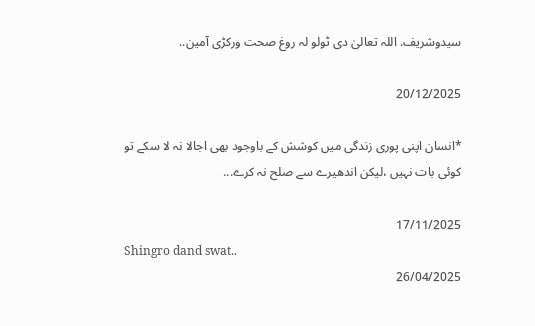سیدوشریف. اللہ تعالیٰ دی ٹولو لہ روغ صحت ورکڑی آمین..

20/12/2025

*انسان اپنی پوری زندگی میں کوشش کے باوجود بھی اجالا نہ لا سکے تو کوئی بات نہیں ،لیکن اندھیرے سے صلح نہ کرے...

17/11/2025
Shingro dand swat..
26/04/2025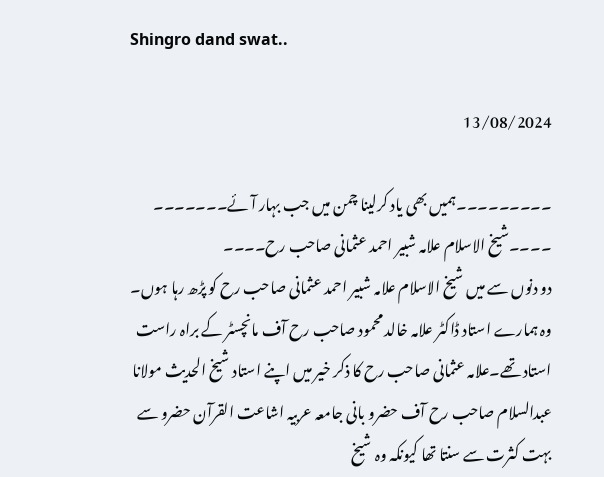Shingro dand swat..

13/08/2024

۔۔۔۔۔۔۔۔۔ہمیں بھی یاد کرلینا چمن میں جب بہار آئے۔۔۔۔۔۔۔
۔۔۔۔شیخ الاسلام علامہ شبیر احمد عثمانی صاحب رح۔۔۔۔
دو دنوں سے میں شیخ الاسلام علامہ شبیر احمد عثمانی صاحب رح کو پڑھ رہا ہوں۔
وہ ہمارے استاد ڈاکٹر علامہ خالد محمود صاحب رح آف مانچسٹر کے براہ راست استاد تھے۔علامہ عثمانی صاحب رح کا ذکر خیر میں اپنے استاد شیخ الحدیث مولانا عبدالسلام صاحب رح آف حضرو بانی جامعہ عربیہ اشاعت القرآن حضرو سے بہت کثرت سے سنتا تھا کیونکہ وہ شیخ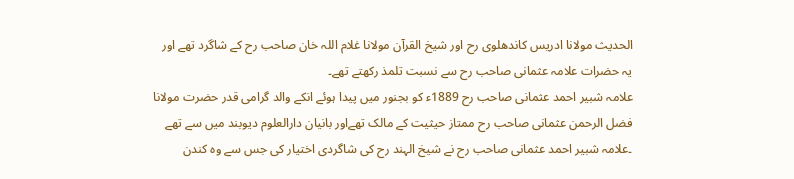الحدیث مولانا ادریس کاندھلوی رح اور شیخ القرآن مولانا غلام اللہ خان صاحب رح کے شاگرد تھے اور یہ حضرات علامہ عثمانی صاحب رح سے نسبت تلمذ رکھتے تھے۔
علامہ شبیر احمد عثمانی صاحب رح 1889ء کو بجنور میں پیدا ہوئے انکے والد گرامی قدر حضرت مولانا فضل الرحمن عثمانی صاحب رح ممتاز حیثیت کے مالک تھےاور بانیان دارالعلوم دیوبند میں سے تھے ۔علامہ شبیر احمد عثمانی صاحب رح نے شیخ الہند رح کی شاگردی اختیار کی جس سے وہ کندن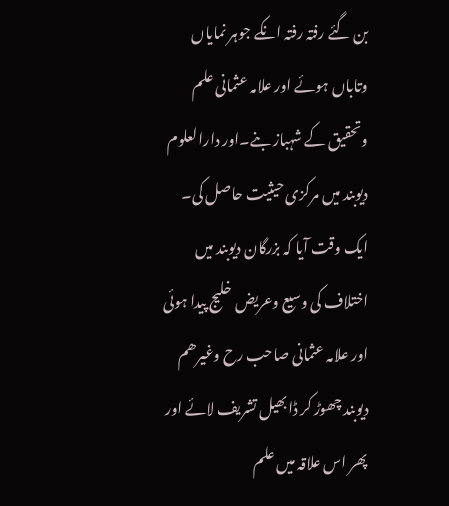بن گئے رفتہ رفتہ انکے جوہر نمایاں وتاباں ہوئے اور علامہ عثمانی علم وتحقيق کے شہباز بنے۔اور دارالعلوم دیوبند میں مرکزی حیثیت حاصل کی۔
ایک وقت آیا کہ بزرگان دیوبند میں اختلاف کی وسیع وعریض خلیج پیدا ہوئی اور علامہ عثمانی صاحب رح وغیرھم دیوبند چھوڑ کر ڈابھیل تشریف لائے اور پھر اس علاقہ میں علم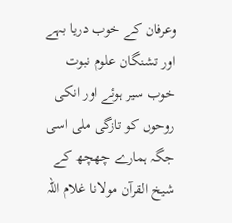وعرفان کے خوب دریا بہے اور تشنگان علوم نبوت خوب سیر ہوئے اور انکی روحوں کو تازگی ملی اسی جگہ ہمارے چھچھ کے شیخ القرآن مولانا غلام اللہ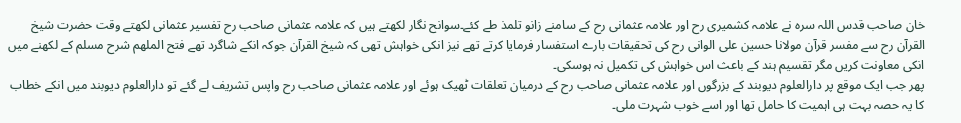خان صاحب قدس اللہ سرہ نے علامہ کشمیری رح اور علامہ عثمانی رح کے سامنے زانو تلمذ طے کئے۔سوانح نگار لکھتے ہیں کہ علامہ عثمانی صاحب رح تفسیر عثمانی لکھتے وقت حضرت شیخ القرآن رح سے مفسر قرآن مولانا حسین علی الوانی رح کی تحقیقات بارے استفسار فرمایا کرتے تھے نیز انکی خواہش تھی کہ شیخ القرآن جوکہ انکے شاگرد تھے فتح الملھم شرح مسلم کے لکھنے میں انکی معاونت کریں مگر تقسیم ہند کے باعث اس خواہش کی تکمیل نہ ہوسکی۔
پھر جب ایک موقع پر دارالعلوم دیوبند کے بزرگوں اور علامہ عثمانی صاحب رح کے درمیان تعلقات ٹھیک ہوئے اور علامہ عثمانی صاحب رح واپس تشریف لے گئے تو دارالعلوم دیوبند میں انکے خطاب کا یہ حصہ بہت ہی اہمیت کا حامل تھا اور اسے خوب شہرت ملی۔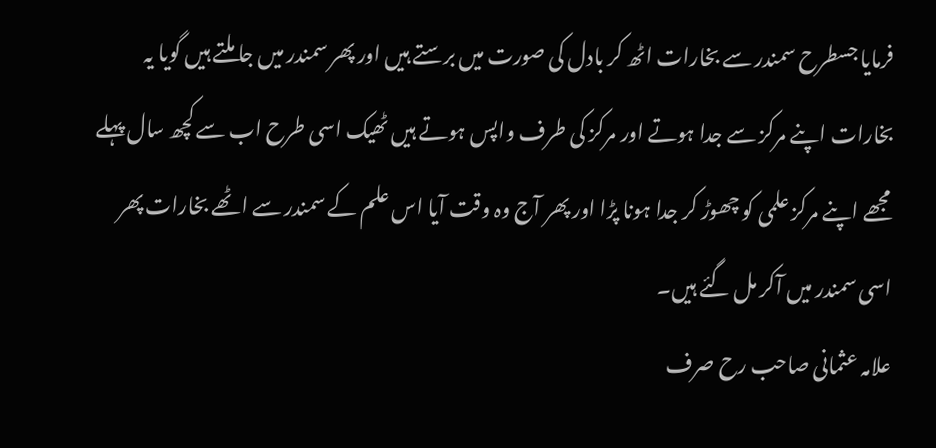فرمایا جسطرح سمندر سے بخارات اٹھ کر بادل کی صورت میں برستے ہیں اور پھر سمندر میں جا ملتے ہیں گویا یہ بخارات اپنے مرکز سے جدا ہوتے اور مرکز کی طرف واپس ہوتے ہیں ٹھیک اسی طرح اب سے کچھ سال پہلے مجھے اپنے مرکز علمی کو چھوڑ کر جدا ہونا پڑا اور پھر آج وہ وقت آیا اس علم کے سمندر سے اٹھے بخارات پھر اسی سمندر میں آکر مل گئے ہیں۔
علامہ عثمانی صاحب رح صرف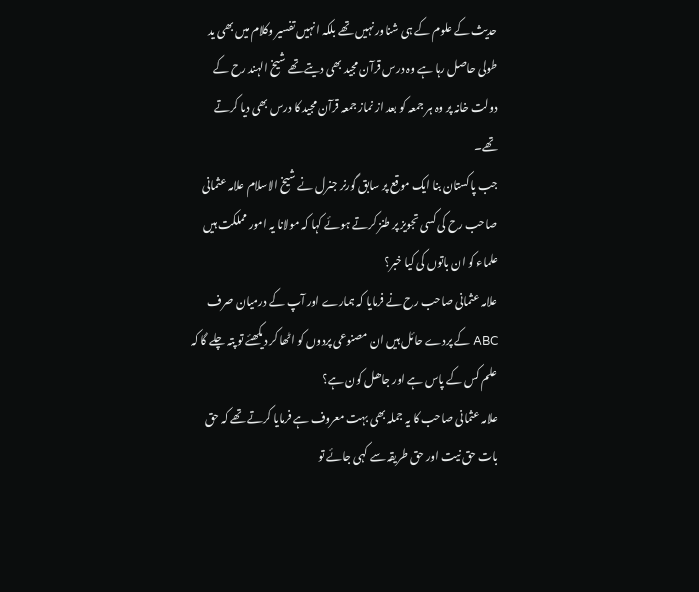حدیث کے علوم کے ہی شناور نہیں تھے بلکہ انہیں تفسیر وکلام میں بھی ید طولی حاصل رہا ہے وہ درس قرآن مجید بھی دیتے تھے شیخ الہند رح کے دولت خانہ پر وہ ہر جمعہ کو بعد از نماز جمعہ قرآن مجید کا درس بھی دیا کرتے تھے۔
جب پاکستان بنا ایک موقع پر سابق گورنر جنرل نے شیخ الاسلام علامہ عثمانی صاحب رح کی کسی تجویز پر طنز کرتے ہوئے کہا کہ مولانا یہ امور مملکت ہیں علماء کو ان باتوں کی کیا خبر؟
علامہ عثمانی صاحب رح نے فرمایا کہ ہمارے اور آپ کے درمیان صرف ABC کے پردے حائل ہیں ان مصنوعی پردوں کو اٹھا کر دیکھئے تو پتہ چلے گا کہ علم کس کے پاس ہے اور جاھل کون ہے؟
علامہ عثمانی صاحب کا یہ جملہ بھی بہت معروف ہے فرمایا کرتے تھے کہ حق بات حق نیت اور حق طریقہ سے کہی جائے تو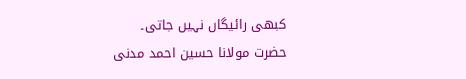کبھی رائیگاں نہیں جاتی۔
حضرت مولانا حسین احمد مدنی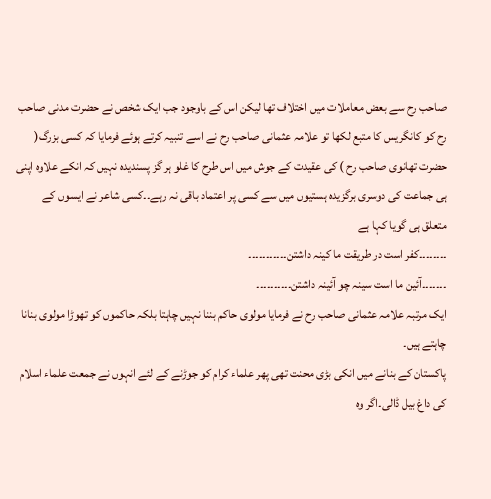صاحب رح سے بعض معاملات میں اختلاف تھا لیکن اس کے باوجود جب ایک شخص نے حضرت مدنی صاحب رح کو کانگریس کا متبع لکھا تو علامہ عثمانی صاحب رح نے اسے تنبیہ کرتے ہوئے فرمایا کہ کسی بزرگ( حضرت تھانوی صاحب رح ) کی عقیدت کے جوش میں اس طرح کا غلو ہر گز پسندیدہ نہیں کہ انکے علاوہ اپنی ہی جماعت کی دوسری برگزیدہ ہستیوں میں سے کسی پر اعتماد باقی نہ رہے۔۔کسی شاعر نے ایسوں کے متعلق ہی گویا کہا ہے
۔۔۔۔۔۔۔۔کفر است در طریقت ما کینہ داشتن۔۔۔۔۔۔۔۔۔۔۔
۔۔۔۔۔۔۔آئین ما است سینہ چو آئینہ داشتن۔۔۔۔۔۔۔۔۔۔
ایک مرتبہ علامہ عثمانی صاحب رح نے فرمایا مولوی حاکم بننا نہیں چاہتا بلکہ حاکموں کو تھوڑا مولوی بنانا چاہتے ہیں۔
پاکستان کے بنانے میں انکی بڑی محنت تھی پھر علماء کرام کو جوڑنے کے لئے انہوں نے جمعت علماء اسلام کی داغ بیل ڈالی۔اگر وہ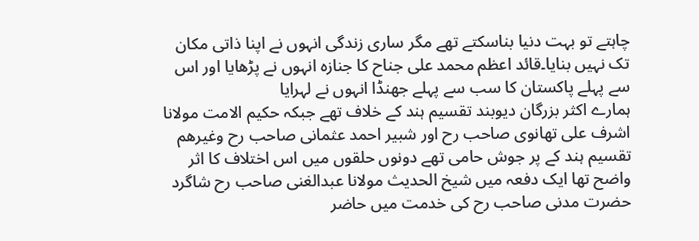چاہتے تو بہت دنیا بناسکتے تھے مگر ساری زندگی انہوں نے اپنا ذاتی مکان تک نہیں بنایا۔قائد اعظم محمد علی جناح کا جنازہ انہوں نے پڑھایا اور اس سے پہلے پاکستان کا سب سے پہلے جھنڈا انہوں نے لہرایا
ہمارے اکثر بزرگان دیوبند تقسیم ہند کے خلاف تھے جبکہ حکیم الامت مولانا اشرف علی تھانوی صاحب رح اور شبیر احمد عثمانی صاحب رح وغیرھم تقسیم ہند کے پر جوش حامی تھے دونوں حلقوں میں اس اختلاف کا اثر واضح تھا ایک دفعہ میں شیخ الحدیث مولانا عبدالغنی صاحب رح شاگرد حضرت مدنی صاحب رح کی خدمت میں حاضر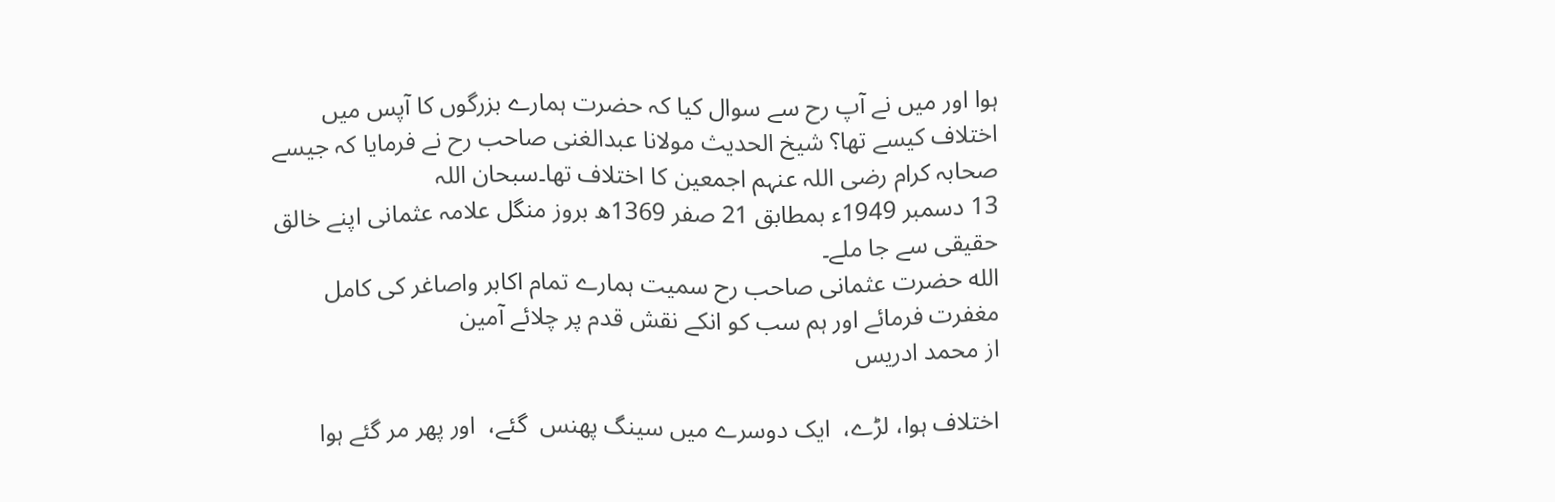ہوا اور میں نے آپ رح سے سوال کیا کہ حضرت ہمارے بزرگوں کا آپس میں اختلاف کیسے تھا؟ شیخ الحدیث مولانا عبدالغنی صاحب رح نے فرمایا کہ جیسے صحابہ کرام رضی اللہ عنہم اجمعین کا اختلاف تھا۔سبحان اللہ
13 دسمبر 1949ء بمطابق 21 صفر 1369ھ بروز منگل علامہ عثمانی اپنے خالق حقیقی سے جا ملے۔
الله حضرت عثمانی صاحب رح سمیت ہمارے تمام اکابر واصاغر کی کامل مغفرت فرمائے اور ہم سب کو انکے نقش قدم پر چلائے آمین
از محمد ادریس

اختلاف ہوا، لڑے،  ایک دوسرے میں سینگ پھنس  گئے،  اور پھر مر گئے ہوا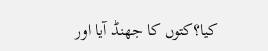کیا؟کتوں کا جھنڈ آیا اور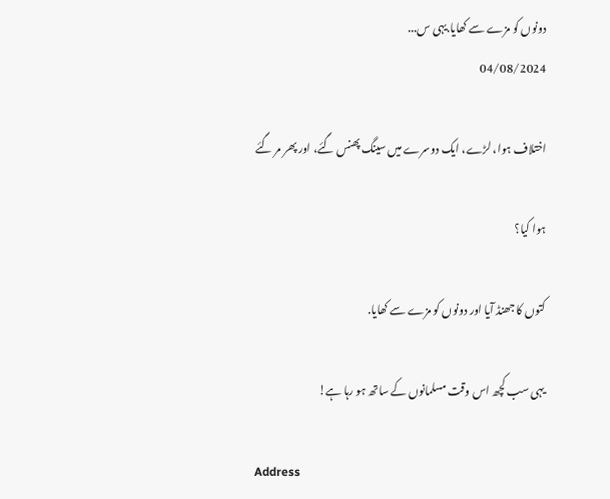دونوں کو مزے سے کھایا.یہی س...
04/08/2024

اختلاف ہوا، لڑے، ایک دوسرے میں سینگ پھنس گئے، اور پھر مر گئے

ہوا کیا؟

کتوں کا جھنڈ آیا اور دونوں کو مزے سے کھایا.

یہی سب کچھ اس وقت مسلمانوں کے ساتھ ہو رہا ہے!

Address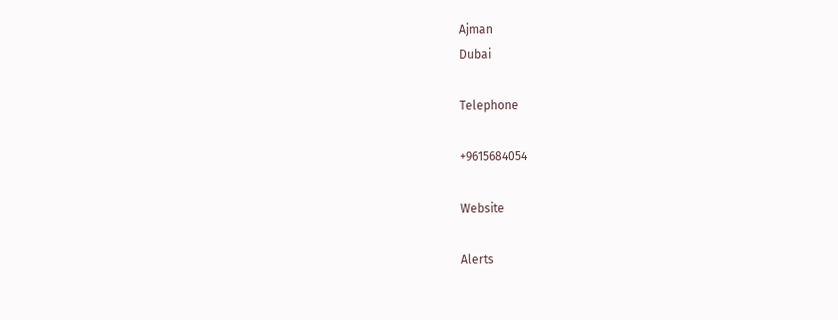Ajman
Dubai

Telephone

+9615684054

Website

Alerts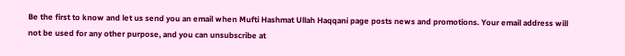Be the first to know and let us send you an email when Mufti Hashmat Ullah Haqqani page posts news and promotions. Your email address will not be used for any other purpose, and you can unsubscribe at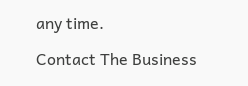any time.

Contact The Business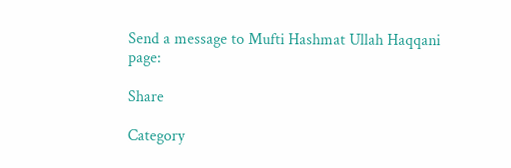Send a message to Mufti Hashmat Ullah Haqqani page:

Share

Category